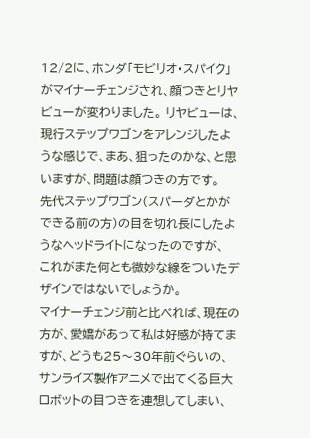12/2に、ホンダ「モビリオ・スパイク」がマイナーチェンジされ、顔つきとリヤビューが変わりました。 リヤビューは、現行ステップワゴンをアレンジしたような感じで、まあ、狙ったのかな、と思いますが、問題は顔つきの方です。
先代ステップワゴン(スパーダとかができる前の方)の目を切れ長にしたようなヘッドライトになったのですが、
これがまた何とも微妙な線をついたデザインではないでしょうか。
マイナーチェンジ前と比べれば、現在の方が、愛嬌があって私は好感が持てますが、どうも25〜30年前ぐらいの、
サンライズ製作アニメで出てくる巨大ロボットの目つきを連想してしまい、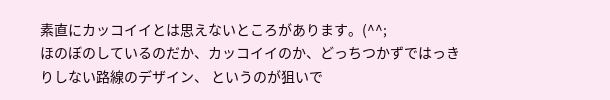素直にカッコイイとは思えないところがあります。(^^;
ほのぼのしているのだか、カッコイイのか、どっちつかずではっきりしない路線のデザイン、 というのが狙いで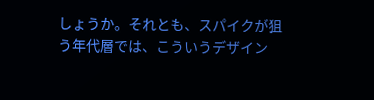しょうか。それとも、スパイクが狙う年代層では、こういうデザイン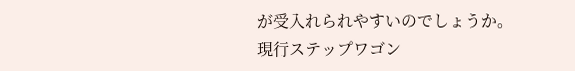が受入れられやすいのでしょうか。
現行ステップワゴン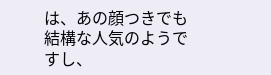は、あの顔つきでも結構な人気のようですし、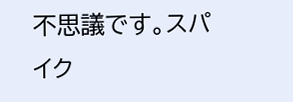不思議です。スパイク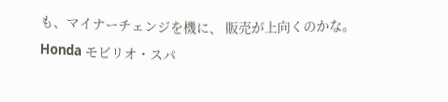も、マイナーチェンジを機に、 販売が上向くのかな。
Honda モビリオ・スパ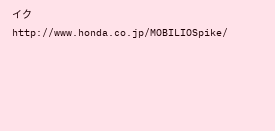イク
http://www.honda.co.jp/MOBILIOSpike/